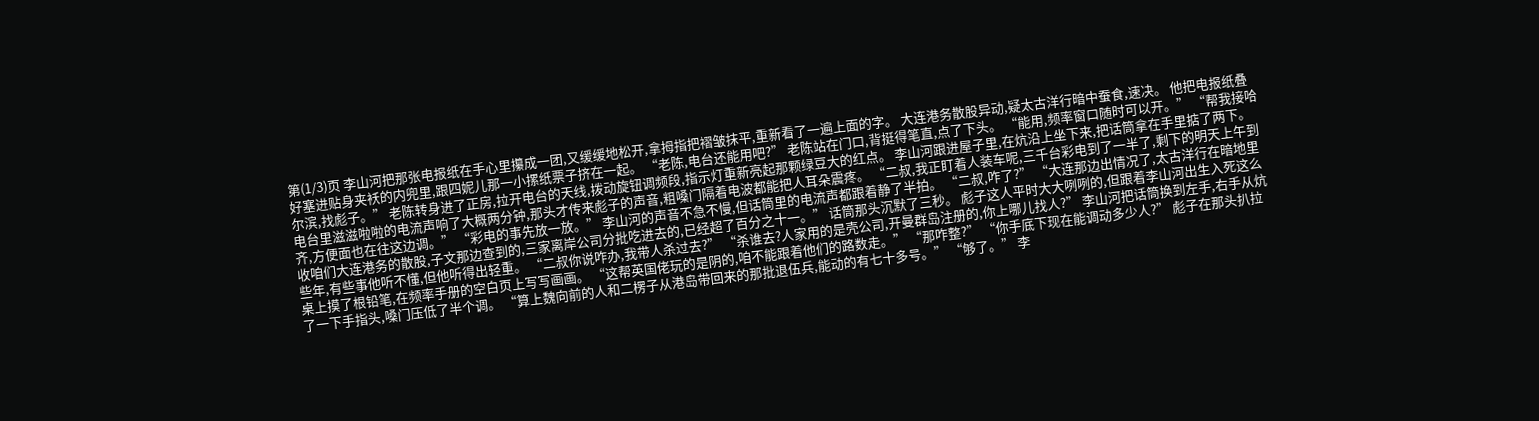第(1/3)页 李山河把那张电报纸在手心里攥成一团,又缓缓地松开,拿拇指把褶皱抹平,重新看了一遍上面的字。 大连港务散股异动,疑太古洋行暗中蚕食,速决。 他把电报纸叠好塞进贴身夹袄的内兜里,跟四妮儿那一小摞纸票子挤在一起。 “老陈,电台还能用吧?” 老陈站在门口,背挺得笔直,点了下头。 “能用,频率窗口随时可以开。” “帮我接哈尔滨,找彪子。” 老陈转身进了正房,拉开电台的天线,拨动旋钮调频段,指示灯重新亮起那颗绿豆大的红点。 李山河跟进屋子里,在炕沿上坐下来,把话筒拿在手里掂了两下。 电台里滋滋啦啦的电流声响了大概两分钟,那头才传来彪子的声音,粗嗓门隔着电波都能把人耳朵震疼。 “二叔,我正盯着人装车呢,三千台彩电到了一半了,剩下的明天上午到齐,方便面也在往这边调。” “彩电的事先放一放。” 李山河的声音不急不慢,但话筒里的电流声都跟着静了半拍。 “二叔,咋了?” “大连那边出情况了,太古洋行在暗地里收咱们大连港务的散股,子文那边查到的,三家离岸公司分批吃进去的,已经超了百分之十一。” 话筒那头沉默了三秒。 彪子这人平时大大咧咧的,但跟着李山河出生入死这么些年,有些事他听不懂,但他听得出轻重。 “二叔你说咋办,我带人杀过去?” “杀谁去?人家用的是壳公司,开曼群岛注册的,你上哪儿找人?” 李山河把话筒换到左手,右手从炕桌上摸了根铅笔,在频率手册的空白页上写写画画。 “这帮英国佬玩的是阴的,咱不能跟着他们的路数走。” “那咋整?” “你手底下现在能调动多少人?” 彪子在那头扒拉了一下手指头,嗓门压低了半个调。 “算上魏向前的人和二楞子从港岛带回来的那批退伍兵,能动的有七十多号。” “够了。” 李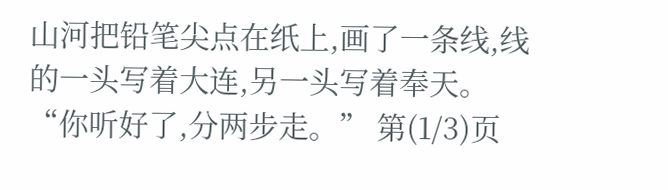山河把铅笔尖点在纸上,画了一条线,线的一头写着大连,另一头写着奉天。 “你听好了,分两步走。” 第(1/3)页